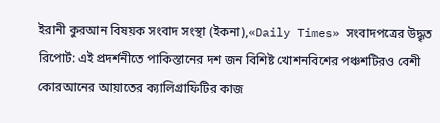ইরানী কুরআন বিষয়ক সংবাদ সংস্থা (ইকনা),«Daily Times» সংবাদপত্রের উদ্ধৃত রিপোর্ট: এই প্রদর্শনীতে পাকিস্তানের দশ জন বিশিষ্ট খোশনবিশের পঞ্চশটিরও বেশী কোরআনের আয়াতের ক্যালিগ্রাফিটির কাজ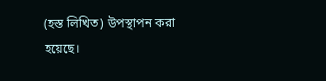(হস্ত লিখিত) উপস্থাপন করা হয়েছে।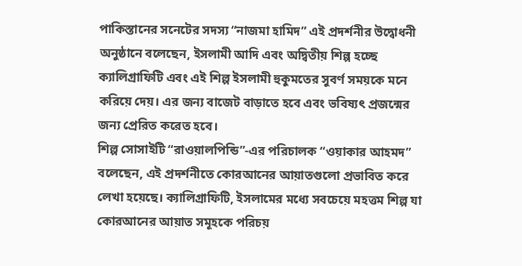পাকিস্তানের সনেটের সদস্য “নাজমা হামিদ” এই প্রদর্শনীর উদ্বোধনী অনুষ্ঠানে বলেছেন, ইসলামী আদি এবং অদ্বিতীয় শিল্প হচ্ছে ক্যালিগ্রাফিটি এবং এই শিল্প ইসলামী হুকুমতের সুবর্ণ সময়কে মনে করিয়ে দেয়। এর জন্য বাজেট বাড়াতে হবে এবং ভবিষ্যৎ প্রজন্মের জন্য প্রেরিত করেত হবে।
শিল্প সোসাইটি “রাওয়ালপিন্ডি”-এর পরিচালক “ওয়াকার আহমদ” বলেছেন, এই প্রদর্শনীতে কোরআনের আয়াতগুলো প্রভাবিত করে লেখা হয়েছে। ক্যালিগ্রাফিটি, ইসলামের মধ্যে সবচেয়ে মহত্তম শিল্প যা কোরআনের আয়াত সমূহকে পরিচয়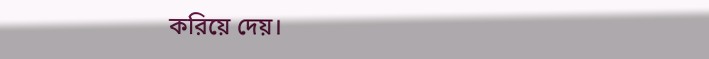করিয়ে দেয়।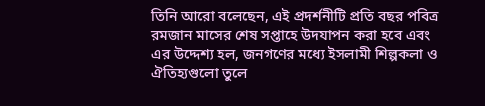তিনি আরো বলেছেন, এই প্রদর্শনীটি প্রতি বছর পবিত্র রমজান মাসের শেষ সপ্তাহে উদযাপন করা হবে এবং এর উদ্দেশ্য হল, জনগণের মধ্যে ইসলামী শিল্পকলা ও ঐতিহ্যগুলো তুলে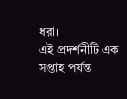ধরা।
এই প্রদর্শনীটি এক সপ্তাহ পর্যন্ত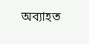অব্যাহত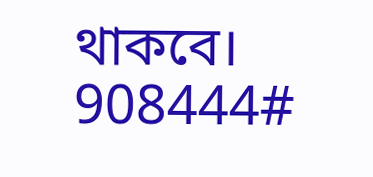থাকবে।
908444#